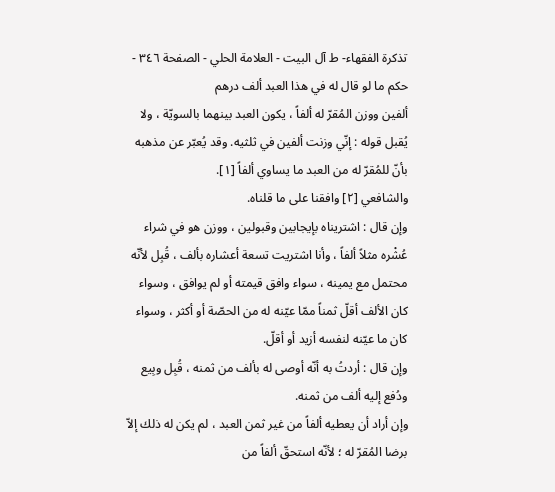تذكرة الفقهاء- ط آل البيت - العلامة الحلي - الصفحة ٣٤٦ - حكم ما لو قال له في هذا العبد ألف درهم
ألفين ووزن المُقرّ له ألفاً ، يكون العبد بينهما بالسويّة ، ولا يُقبل قوله : إنّي وزنت ألفين في ثلثيه. وقد يُعبّر عن مذهبه بأنّ للمُقرّ له من العبد ما يساوي ألفاً [١].
والشافعي [٢] وافقنا على ما قلناه.
وإن قال : اشتريناه بإيجابين وقبولين ، ووزن هو في شراء عُشْره مثلاً ألفاً ، وأنا اشتريت تسعة أعشاره بألف ، قُبِل لأنّه محتمل مع يمينه ، سواء وافق قيمته أو لم يوافق ، وسواء كان الألف أقلّ ثمناً ممّا عيّنه له من الحصّة أو أكثر ، وسواء كان ما عيّنه لنفسه أزيد أو أقلّ.
وإن قال : أردتُ به أنّه أوصى له بألف من ثمنه ، قُبِل وبِيع ودُفع إليه ألف من ثمنه.
وإن أراد أن يعطيه ألفاً من غير ثمن العبد ، لم يكن له ذلك إلاّ برضا المُقرّ له ؛ لأنّه استحقّ ألفاً من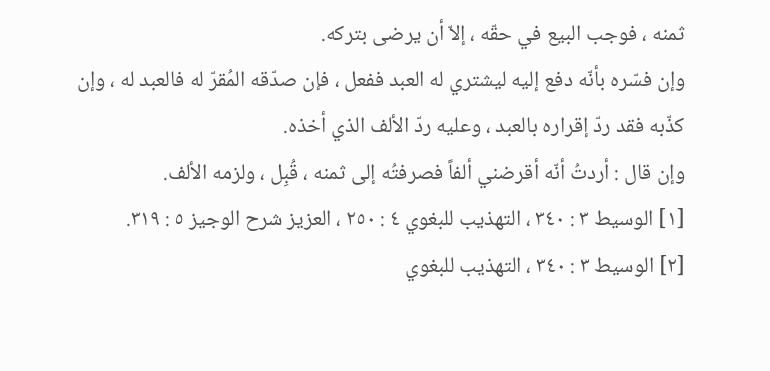ثمنه ، فوجب البيع في حقّه ، إلاّ أن يرضى بتركه.
وإن فسّره بأنّه دفع إليه ليشتري له العبد ففعل ، فإن صدّقه المُقرّ له فالعبد له ، وإن كذّبه فقد ردّ إقراره بالعبد ، وعليه ردّ الألف الذي أخذه.
وإن قال : أردتُ أنّه أقرضني ألفاً فصرفتُه إلى ثمنه ، قُبِل ، ولزمه الألف.
[١] الوسيط ٣ : ٣٤٠ ، التهذيب للبغوي ٤ : ٢٥٠ ، العزيز شرح الوجيز ٥ : ٣١٩.
[٢] الوسيط ٣ : ٣٤٠ ، التهذيب للبغوي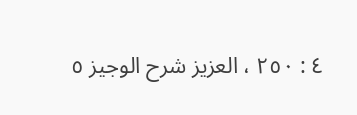٤ : ٢٥٠ ، العزيز شرح الوجيز ٥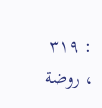: ٣١٩ ، روضة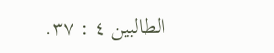الطالبين ٤ : ٣٧.